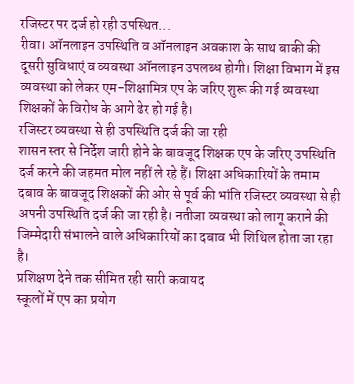रजिस्टर पर दर्ज हो रही उपस्थित...
रीवा। ऑनलाइन उपस्थिति व ऑनलाइन अवकाश के साथ बाकी की दूसरी सुविधाएं व व्यवस्था ऑनलाइन उपलब्ध होगी। शिक्षा विभाग में इस व्यवस्था को लेकर एम-शिक्षामित्र एप के जरिए शुरू की गई व्यवस्था शिक्षकों के विरोध के आगे ढेर हो गई है।
रजिस्टर व्यवस्था से ही उपस्थिति दर्ज की जा रही
शासन स्तर से निर्देश जारी होने के बावजूद शिक्षक एप के जरिए उपस्थिति दर्ज करने की जहमत मोल नहीं ले रहे हैं। शिक्षा अधिकारियों के तमाम दबाव के बावजूद शिक्षकों की ओर से पूर्व की भांति रजिस्टर व्यवस्था से ही अपनी उपस्थिति दर्ज की जा रही है। नतीजा व्यवस्था को लागू कराने की जिम्मेदारी संभालने वाले अधिकारियों का दबाव भी शिथिल होता जा रहा है।
प्रशिक्षण देने तक सीमित रही सारी कवायद
स्कूलों में एप का प्रयोग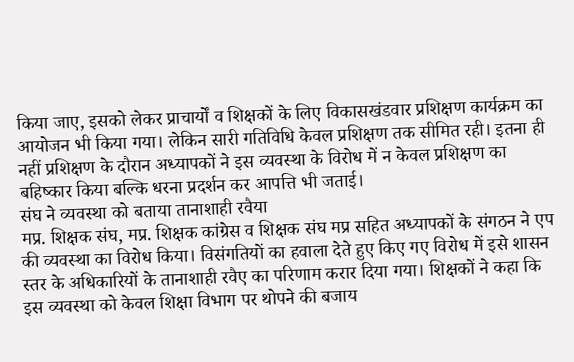किया जाए, इसको लेकर प्राचार्यों व शिक्षकों के लिए विकासखंडवार प्रशिक्षण कार्यक्रम का आयोजन भी किया गया। लेकिन सारी गतिविधि केवल प्रशिक्षण तक सीमित रही। इतना ही नहीं प्रशिक्षण के दौरान अध्यापकों ने इस व्यवस्था के विरोध में न केवल प्रशिक्षण का बहिष्कार किया बल्कि धरना प्रदर्शन कर आपत्ति भी जताई।
संघ ने व्यवस्था को बताया तानाशाही रवैया
मप्र. शिक्षक संघ, मप्र. शिक्षक कांग्रेस व शिक्षक संघ मप्र सहित अध्यापकों के संगठन ने एप की व्यवस्था का विरोध किया। विसंगतियों का हवाला देते हुए किए गए विरोध में इसे शासन स्तर के अधिकारियों के तानाशाही रवैए का परिणाम करार दिया गया। शिक्षकों ने कहा कि इस व्यवस्था को केवल शिक्षा विभाग पर थोपने की बजाय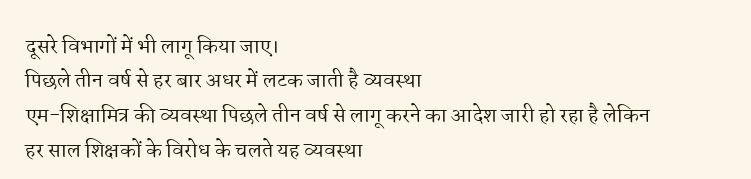दूसरे विभागों में भी लागू किया जाए।
पिछले तीन वर्ष से हर बार अधर में लटक जाती है व्यवस्था
एम-शिक्षामित्र की व्यवस्था पिछले तीन वर्ष से लागू करने का आदेश जारी हो रहा है लेकिन हर साल शिक्षकों के विरोध के चलते यह व्यवस्था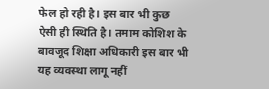फेल हो रही है। इस बार भी कुछ ऐसी ही स्थिति है। तमाम कोशिश के बावजूद शिक्षा अधिकारी इस बार भी यह व्यवस्था लागू नहीं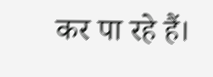कर पा रहे हैं।